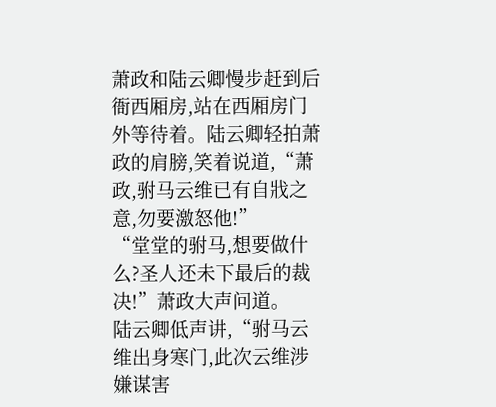萧政和陆云卿慢步赶到后衙西厢房,站在西厢房门外等待着。陆云卿轻拍萧政的肩膀,笑着说道,“萧政,驸马云维已有自戕之意,勿要激怒他!”
“堂堂的驸马,想要做什么?圣人还未下最后的裁决!”萧政大声问道。
陆云卿低声讲,“驸马云维出身寒门,此次云维涉嫌谋害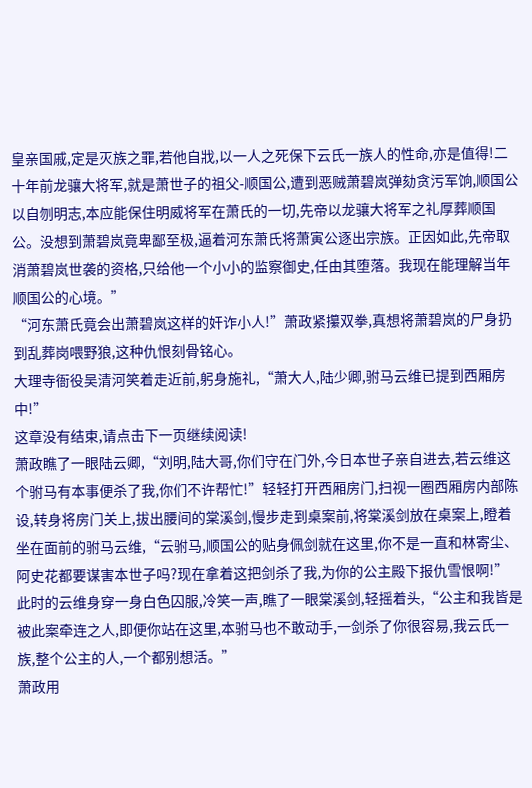皇亲国戚,定是灭族之罪,若他自戕,以一人之死保下云氏一族人的性命,亦是值得!二十年前龙骧大将军,就是萧世子的祖父-顺国公,遭到恶贼萧碧岚弹劾贪污军饷,顺国公以自刎明志,本应能保住明威将军在萧氏的一切,先帝以龙骧大将军之礼厚葬顺国公。没想到萧碧岚竟卑鄙至极,逼着河东萧氏将萧寅公逐出宗族。正因如此,先帝取消萧碧岚世袭的资格,只给他一个小小的监察御史,任由其堕落。我现在能理解当年顺国公的心境。”
“河东萧氏竟会出萧碧岚这样的奸诈小人!”萧政紧攥双拳,真想将萧碧岚的尸身扔到乱葬岗喂野狼,这种仇恨刻骨铭心。
大理寺衙役吴清河笑着走近前,躬身施礼,“萧大人,陆少卿,驸马云维已提到西厢房中!”
这章没有结束,请点击下一页继续阅读!
萧政瞧了一眼陆云卿,“刘明,陆大哥,你们守在门外,今日本世子亲自进去,若云维这个驸马有本事便杀了我,你们不许帮忙!”轻轻打开西厢房门,扫视一圈西厢房内部陈设,转身将房门关上,拔出腰间的棠溪剑,慢步走到桌案前,将棠溪剑放在桌案上,瞪着坐在面前的驸马云维,“云驸马,顺国公的贴身佩剑就在这里,你不是一直和林寄尘、阿史花都要谋害本世子吗?现在拿着这把剑杀了我,为你的公主殿下报仇雪恨啊!”
此时的云维身穿一身白色囚服,冷笑一声,瞧了一眼棠溪剑,轻摇着头,“公主和我皆是被此案牵连之人,即便你站在这里,本驸马也不敢动手,一剑杀了你很容易,我云氏一族,整个公主的人,一个都别想活。”
萧政用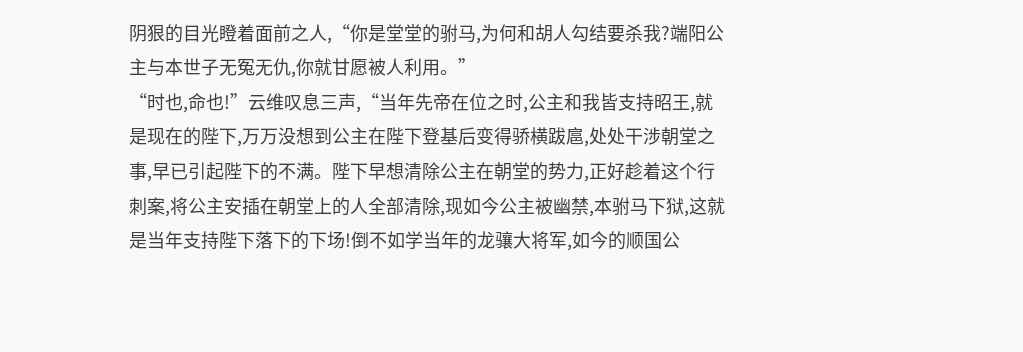阴狠的目光瞪着面前之人,“你是堂堂的驸马,为何和胡人勾结要杀我?端阳公主与本世子无冤无仇,你就甘愿被人利用。”
“时也,命也!”云维叹息三声,“当年先帝在位之时,公主和我皆支持昭王,就是现在的陛下,万万没想到公主在陛下登基后变得骄横跋扈,处处干涉朝堂之事,早已引起陛下的不满。陛下早想清除公主在朝堂的势力,正好趁着这个行刺案,将公主安插在朝堂上的人全部清除,现如今公主被幽禁,本驸马下狱,这就是当年支持陛下落下的下场!倒不如学当年的龙骧大将军,如今的顺国公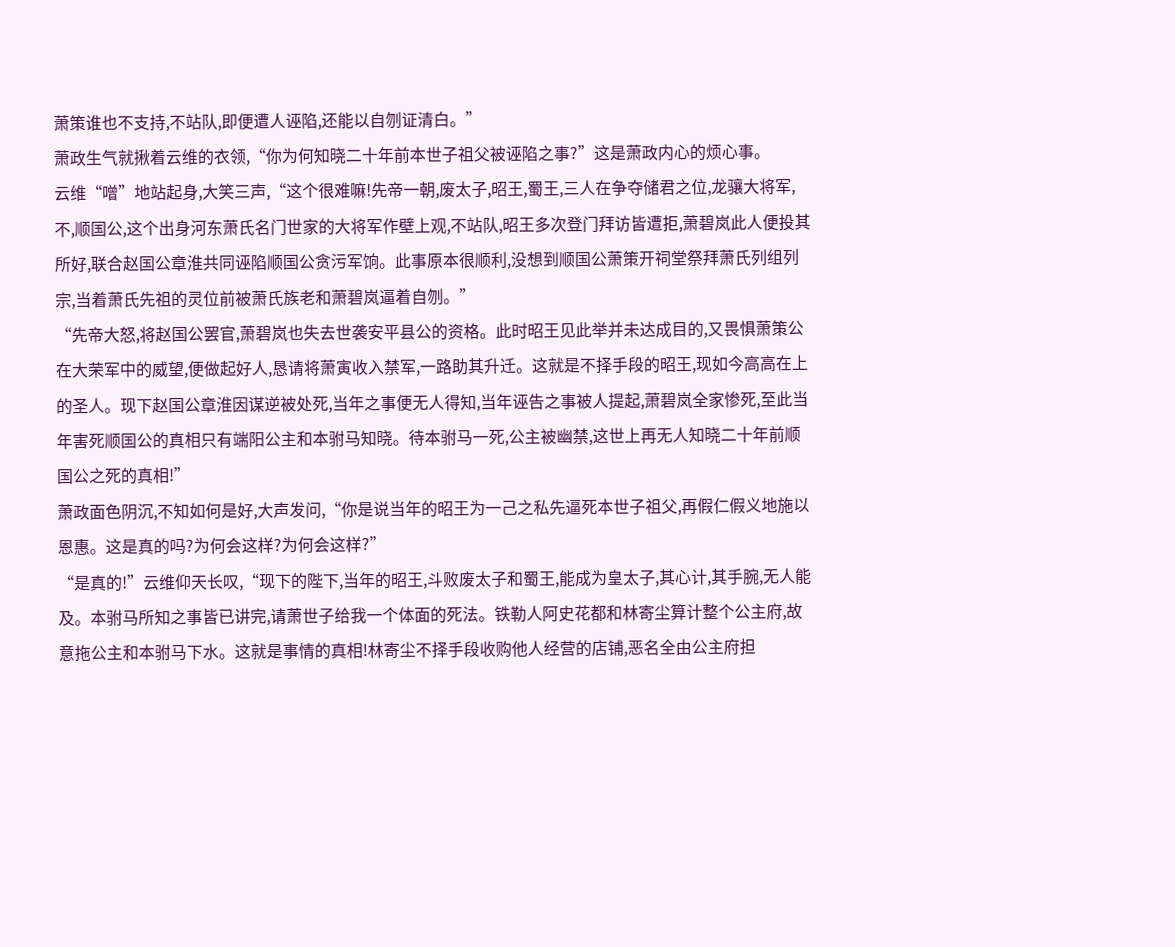萧策谁也不支持,不站队,即便遭人诬陷,还能以自刎证清白。”
萧政生气就揪着云维的衣领,“你为何知晓二十年前本世子祖父被诬陷之事?”这是萧政内心的烦心事。
云维“噌”地站起身,大笑三声,“这个很难嘛!先帝一朝,废太子,昭王,蜀王,三人在争夺储君之位,龙骧大将军,不,顺国公,这个出身河东萧氏名门世家的大将军作壁上观,不站队,昭王多次登门拜访皆遭拒,萧碧岚此人便投其所好,联合赵国公章淮共同诬陷顺国公贪污军饷。此事原本很顺利,没想到顺国公萧策开祠堂祭拜萧氏列组列宗,当着萧氏先祖的灵位前被萧氏族老和萧碧岚逼着自刎。”
“先帝大怒,将赵国公罢官,萧碧岚也失去世袭安平县公的资格。此时昭王见此举并未达成目的,又畏惧萧策公在大荣军中的威望,便做起好人,恳请将萧寅收入禁军,一路助其升迁。这就是不择手段的昭王,现如今高高在上的圣人。现下赵国公章淮因谋逆被处死,当年之事便无人得知,当年诬告之事被人提起,萧碧岚全家惨死,至此当年害死顺国公的真相只有端阳公主和本驸马知晓。待本驸马一死,公主被幽禁,这世上再无人知晓二十年前顺国公之死的真相!”
萧政面色阴沉,不知如何是好,大声发问,“你是说当年的昭王为一己之私先逼死本世子祖父,再假仁假义地施以恩惠。这是真的吗?为何会这样?为何会这样?”
“是真的!”云维仰天长叹,“现下的陛下,当年的昭王,斗败废太子和蜀王,能成为皇太子,其心计,其手腕,无人能及。本驸马所知之事皆已讲完,请萧世子给我一个体面的死法。铁勒人阿史花都和林寄尘算计整个公主府,故意拖公主和本驸马下水。这就是事情的真相!林寄尘不择手段收购他人经营的店铺,恶名全由公主府担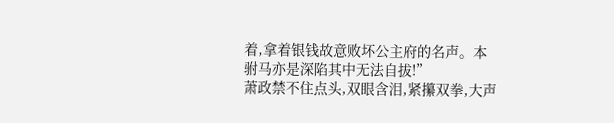着,拿着银钱故意败坏公主府的名声。本驸马亦是深陷其中无法自拔!”
萧政禁不住点头,双眼含泪,紧攥双拳,大声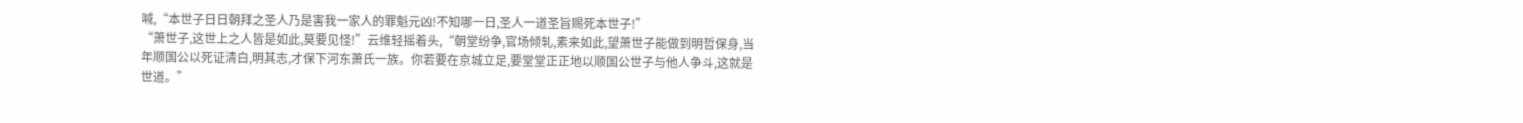喊,“本世子日日朝拜之圣人乃是害我一家人的罪魁元凶!不知哪一日,圣人一道圣旨赐死本世子!”
“萧世子,这世上之人皆是如此,莫要见怪!”云维轻摇着头,“朝堂纷争,官场倾轧,素来如此,望萧世子能做到明哲保身,当年顺国公以死证清白,明其志,才保下河东萧氏一族。你若要在京城立足,要堂堂正正地以顺国公世子与他人争斗,这就是世道。”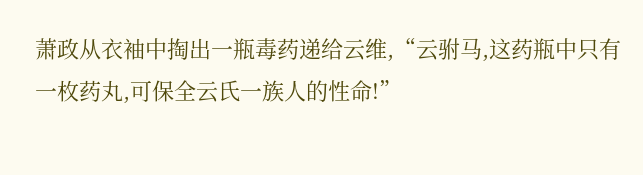萧政从衣袖中掏出一瓶毒药递给云维,“云驸马,这药瓶中只有一枚药丸,可保全云氏一族人的性命!”